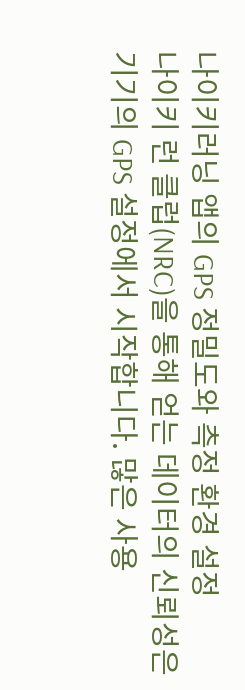나이키러닝 앱의 GPS 정밀도와 측정 환경 설정
나이키 런 클럽(NRC)을 통해 얻는 데이터의 신뢰성은 기기의 GPS 설정에서 시작합니다. 많은 사용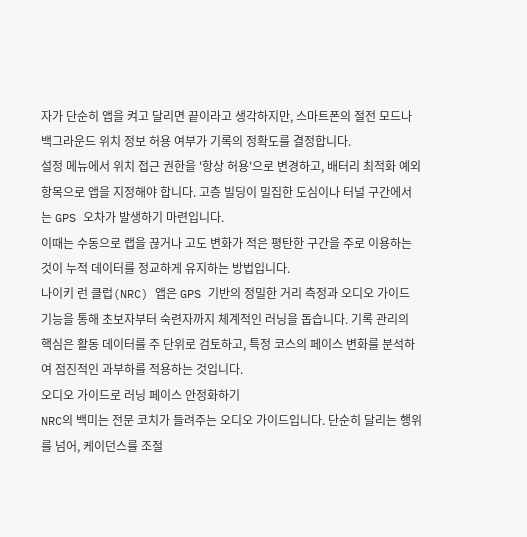자가 단순히 앱을 켜고 달리면 끝이라고 생각하지만, 스마트폰의 절전 모드나 백그라운드 위치 정보 허용 여부가 기록의 정확도를 결정합니다.
설정 메뉴에서 위치 접근 권한을 '항상 허용'으로 변경하고, 배터리 최적화 예외 항목으로 앱을 지정해야 합니다. 고층 빌딩이 밀집한 도심이나 터널 구간에서는 GPS 오차가 발생하기 마련입니다.
이때는 수동으로 랩을 끊거나 고도 변화가 적은 평탄한 구간을 주로 이용하는 것이 누적 데이터를 정교하게 유지하는 방법입니다.
나이키 런 클럽(NRC) 앱은 GPS 기반의 정밀한 거리 측정과 오디오 가이드 기능을 통해 초보자부터 숙련자까지 체계적인 러닝을 돕습니다. 기록 관리의 핵심은 활동 데이터를 주 단위로 검토하고, 특정 코스의 페이스 변화를 분석하여 점진적인 과부하를 적용하는 것입니다.
오디오 가이드로 러닝 페이스 안정화하기
NRC의 백미는 전문 코치가 들려주는 오디오 가이드입니다. 단순히 달리는 행위를 넘어, 케이던스를 조절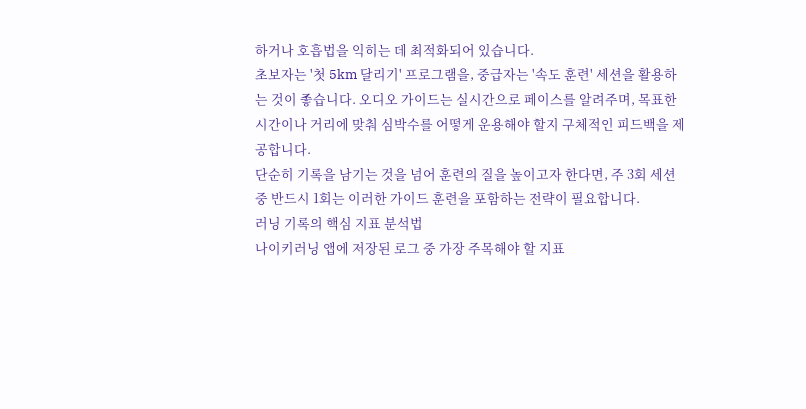하거나 호흡법을 익히는 데 최적화되어 있습니다.
초보자는 '첫 5km 달리기' 프로그램을, 중급자는 '속도 훈련' 세션을 활용하는 것이 좋습니다. 오디오 가이드는 실시간으로 페이스를 알려주며, 목표한 시간이나 거리에 맞춰 심박수를 어떻게 운용해야 할지 구체적인 피드백을 제공합니다.
단순히 기록을 남기는 것을 넘어 훈련의 질을 높이고자 한다면, 주 3회 세션 중 반드시 1회는 이러한 가이드 훈련을 포함하는 전략이 필요합니다.
러닝 기록의 핵심 지표 분석법
나이키러닝 앱에 저장된 로그 중 가장 주목해야 할 지표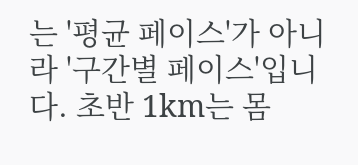는 '평균 페이스'가 아니라 '구간별 페이스'입니다. 초반 1km는 몸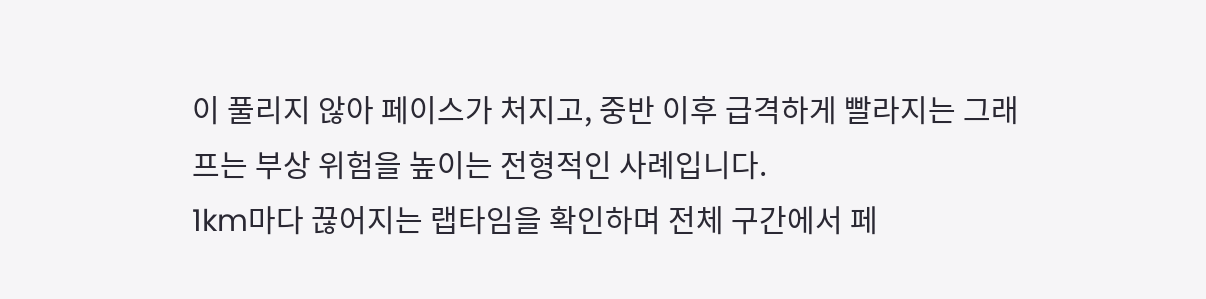이 풀리지 않아 페이스가 처지고, 중반 이후 급격하게 빨라지는 그래프는 부상 위험을 높이는 전형적인 사례입니다.
1km마다 끊어지는 랩타임을 확인하며 전체 구간에서 페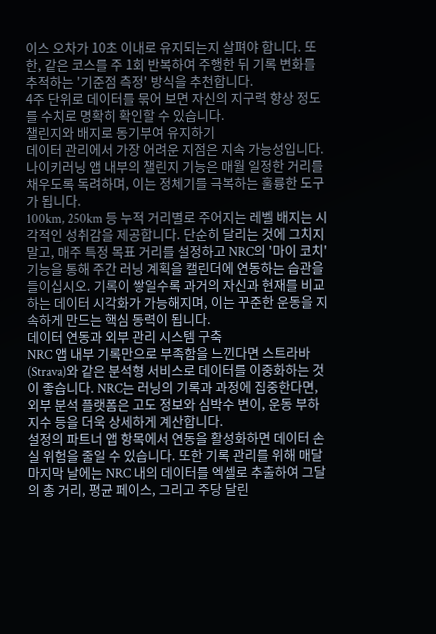이스 오차가 10초 이내로 유지되는지 살펴야 합니다. 또한, 같은 코스를 주 1회 반복하여 주행한 뒤 기록 변화를 추적하는 '기준점 측정' 방식을 추천합니다.
4주 단위로 데이터를 묶어 보면 자신의 지구력 향상 정도를 수치로 명확히 확인할 수 있습니다.
챌린지와 배지로 동기부여 유지하기
데이터 관리에서 가장 어려운 지점은 지속 가능성입니다. 나이키러닝 앱 내부의 챌린지 기능은 매월 일정한 거리를 채우도록 독려하며, 이는 정체기를 극복하는 훌륭한 도구가 됩니다.
100km, 250km 등 누적 거리별로 주어지는 레벨 배지는 시각적인 성취감을 제공합니다. 단순히 달리는 것에 그치지 말고, 매주 특정 목표 거리를 설정하고 NRC의 '마이 코치' 기능을 통해 주간 러닝 계획을 캘린더에 연동하는 습관을 들이십시오. 기록이 쌓일수록 과거의 자신과 현재를 비교하는 데이터 시각화가 가능해지며, 이는 꾸준한 운동을 지속하게 만드는 핵심 동력이 됩니다.
데이터 연동과 외부 관리 시스템 구축
NRC 앱 내부 기록만으로 부족함을 느낀다면 스트라바(Strava)와 같은 분석형 서비스로 데이터를 이중화하는 것이 좋습니다. NRC는 러닝의 기록과 과정에 집중한다면, 외부 분석 플랫폼은 고도 정보와 심박수 변이, 운동 부하 지수 등을 더욱 상세하게 계산합니다.
설정의 파트너 앱 항목에서 연동을 활성화하면 데이터 손실 위험을 줄일 수 있습니다. 또한 기록 관리를 위해 매달 마지막 날에는 NRC 내의 데이터를 엑셀로 추출하여 그달의 총 거리, 평균 페이스, 그리고 주당 달린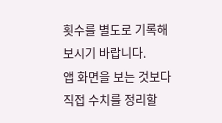횟수를 별도로 기록해 보시기 바랍니다.
앱 화면을 보는 것보다 직접 수치를 정리할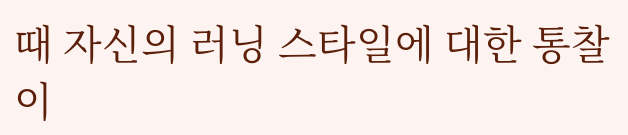때 자신의 러닝 스타일에 대한 통찰이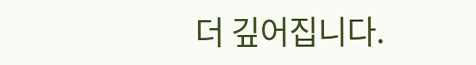더 깊어집니다.